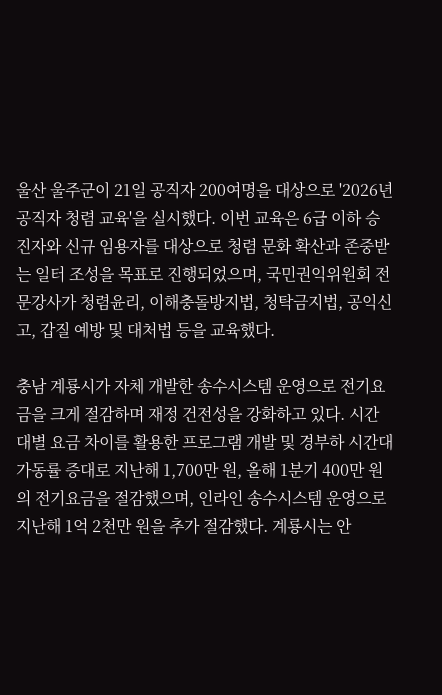울산 울주군이 21일 공직자 200여명을 대상으로 '2026년 공직자 청렴 교육'을 실시했다. 이번 교육은 6급 이하 승진자와 신규 임용자를 대상으로 청렴 문화 확산과 존중받는 일터 조성을 목표로 진행되었으며, 국민권익위원회 전문강사가 청렴윤리, 이해충돌방지법, 청탁금지법, 공익신고, 갑질 예방 및 대처법 등을 교육했다.

충남 계룡시가 자체 개발한 송수시스템 운영으로 전기요금을 크게 절감하며 재정 건전성을 강화하고 있다. 시간대별 요금 차이를 활용한 프로그램 개발 및 경부하 시간대 가동률 증대로 지난해 1,700만 원, 올해 1분기 400만 원의 전기요금을 절감했으며, 인라인 송수시스템 운영으로 지난해 1억 2천만 원을 추가 절감했다. 계룡시는 안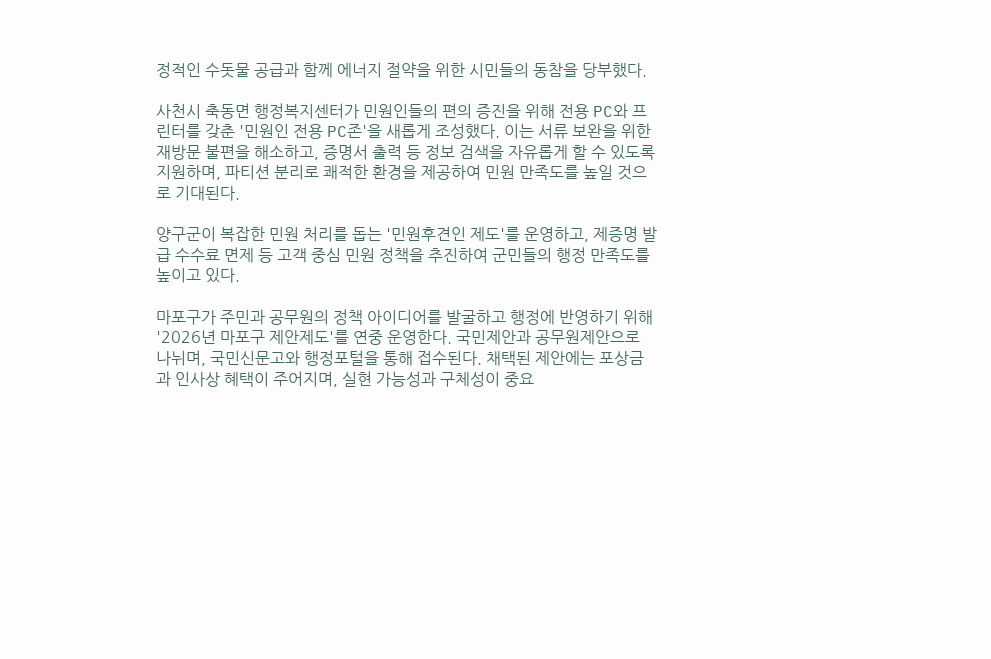정적인 수돗물 공급과 함께 에너지 절약을 위한 시민들의 동참을 당부했다.

사천시 축동면 행정복지센터가 민원인들의 편의 증진을 위해 전용 PC와 프린터를 갖춘 '민원인 전용 PC존'을 새롭게 조성했다. 이는 서류 보완을 위한 재방문 불편을 해소하고, 증명서 출력 등 정보 검색을 자유롭게 할 수 있도록 지원하며, 파티션 분리로 쾌적한 환경을 제공하여 민원 만족도를 높일 것으로 기대된다.

양구군이 복잡한 민원 처리를 돕는 '민원후견인 제도'를 운영하고, 제증명 발급 수수료 면제 등 고객 중심 민원 정책을 추진하여 군민들의 행정 만족도를 높이고 있다.

마포구가 주민과 공무원의 정책 아이디어를 발굴하고 행정에 반영하기 위해 '2026년 마포구 제안제도'를 연중 운영한다. 국민제안과 공무원제안으로 나뉘며, 국민신문고와 행정포털을 통해 접수된다. 채택된 제안에는 포상금과 인사상 혜택이 주어지며, 실현 가능성과 구체성이 중요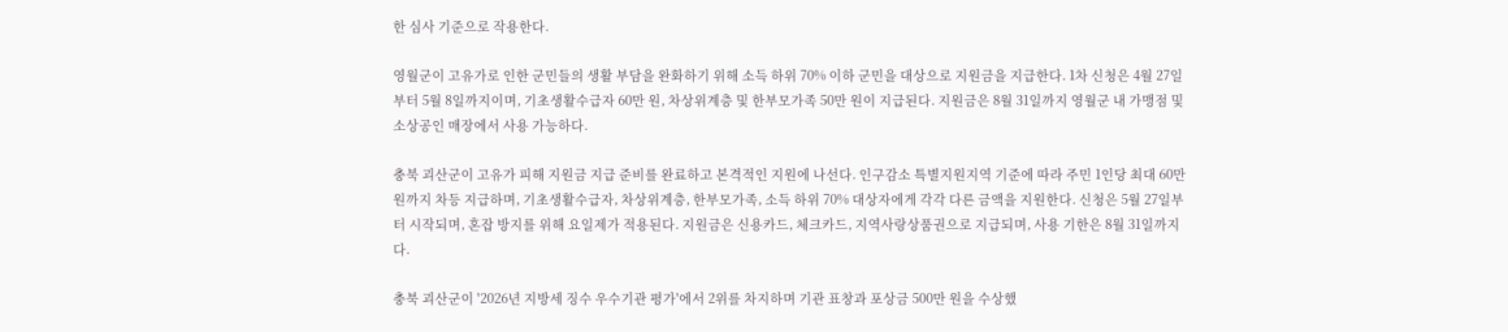한 심사 기준으로 작용한다.

영월군이 고유가로 인한 군민들의 생활 부담을 완화하기 위해 소득 하위 70% 이하 군민을 대상으로 지원금을 지급한다. 1차 신청은 4월 27일부터 5월 8일까지이며, 기초생활수급자 60만 원, 차상위계층 및 한부모가족 50만 원이 지급된다. 지원금은 8월 31일까지 영월군 내 가맹점 및 소상공인 매장에서 사용 가능하다.

충북 괴산군이 고유가 피해 지원금 지급 준비를 완료하고 본격적인 지원에 나선다. 인구감소 특별지원지역 기준에 따라 주민 1인당 최대 60만 원까지 차등 지급하며, 기초생활수급자, 차상위계층, 한부모가족, 소득 하위 70% 대상자에게 각각 다른 금액을 지원한다. 신청은 5월 27일부터 시작되며, 혼잡 방지를 위해 요일제가 적용된다. 지원금은 신용카드, 체크카드, 지역사랑상품권으로 지급되며, 사용 기한은 8월 31일까지다.

충북 괴산군이 '2026년 지방세 징수 우수기관 평가'에서 2위를 차지하며 기관 표창과 포상금 500만 원을 수상했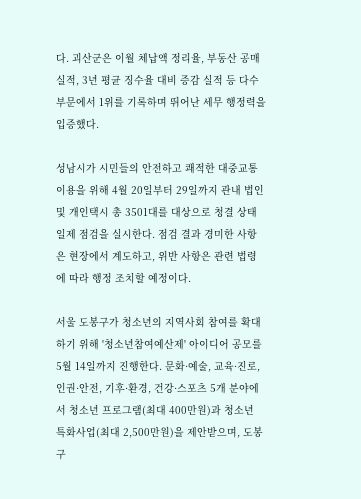다. 괴산군은 이월 체납액 정리율, 부동산 공매 실적, 3년 평균 징수율 대비 증감 실적 등 다수 부문에서 1위를 기록하며 뛰어난 세무 행정력을 입증했다.

성남시가 시민들의 안전하고 쾌적한 대중교통 이용을 위해 4월 20일부터 29일까지 관내 법인 및 개인택시 총 3501대를 대상으로 청결 상태 일제 점검을 실시한다. 점검 결과 경미한 사항은 현장에서 계도하고, 위반 사항은 관련 법령에 따라 행정 조치할 예정이다.

서울 도봉구가 청소년의 지역사회 참여를 확대하기 위해 '청소년참여예산제' 아이디어 공모를 5월 14일까지 진행한다. 문화·예술, 교육·진로, 인권·안전, 기후·환경, 건강·스포츠 5개 분야에서 청소년 프로그램(최대 400만원)과 청소년 특화사업(최대 2,500만원)을 제안받으며, 도봉구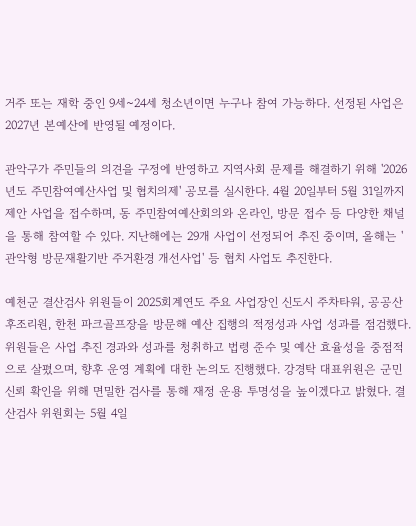거주 또는 재학 중인 9세~24세 청소년이면 누구나 참여 가능하다. 선정된 사업은 2027년 본예산에 반영될 예정이다.

관악구가 주민들의 의견을 구정에 반영하고 지역사회 문제를 해결하기 위해 '2026년도 주민참여예산사업 및 협치의제' 공모를 실시한다. 4월 20일부터 5월 31일까지 제안 사업을 접수하며, 동 주민참여예산회의와 온라인, 방문 접수 등 다양한 채널을 통해 참여할 수 있다. 지난해에는 29개 사업이 선정되어 추진 중이며, 올해는 '관악형 방문재활기반 주거환경 개선사업' 등 협치 사업도 추진한다.

예천군 결산검사 위원들이 2025회계연도 주요 사업장인 신도시 주차타워, 공공산후조리원, 한천 파크골프장을 방문해 예산 집행의 적정성과 사업 성과를 점검했다. 위원들은 사업 추진 경과와 성과를 청취하고 법령 준수 및 예산 효율성을 중점적으로 살폈으며, 향후 운영 계획에 대한 논의도 진행했다. 강경탁 대표위원은 군민 신뢰 확인을 위해 면밀한 검사를 통해 재정 운용 투명성을 높이겠다고 밝혔다. 결산검사 위원회는 5월 4일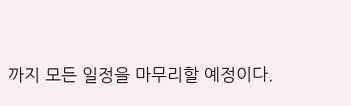까지 모든 일정을 마무리할 예정이다.